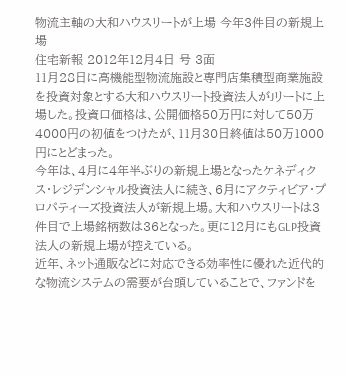物流主軸の大和ハウスリートが上場 今年3件目の新規上場
住宅新報 2012年12月4日 号 3面
11月28日に高機能型物流施設と専門店集積型商業施設を投資対象とする大和ハウスリート投資法人がJリートに上場した。投資口価格は、公開価格50万円に対して50万4000円の初値をつけたが、11月30日終値は50万1000円にとどまった。
今年は、4月に4年半ぶりの新規上場となったケネディクス・レジデンシャル投資法人に続き、6月にアクティビア・プロパティーズ投資法人が新規上場。大和ハウスリートは3件目で上場銘柄数は36となった。更に12月にもGLP投資法人の新規上場が控えている。
近年、ネット通販などに対応できる効率性に優れた近代的な物流システムの需要が台頭していることで、ファンドを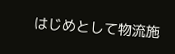はじめとして物流施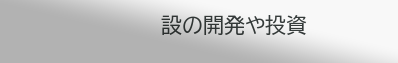設の開発や投資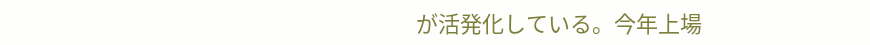が活発化している。今年上場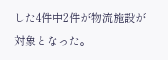した4件中2件が物流施設が対象となった。